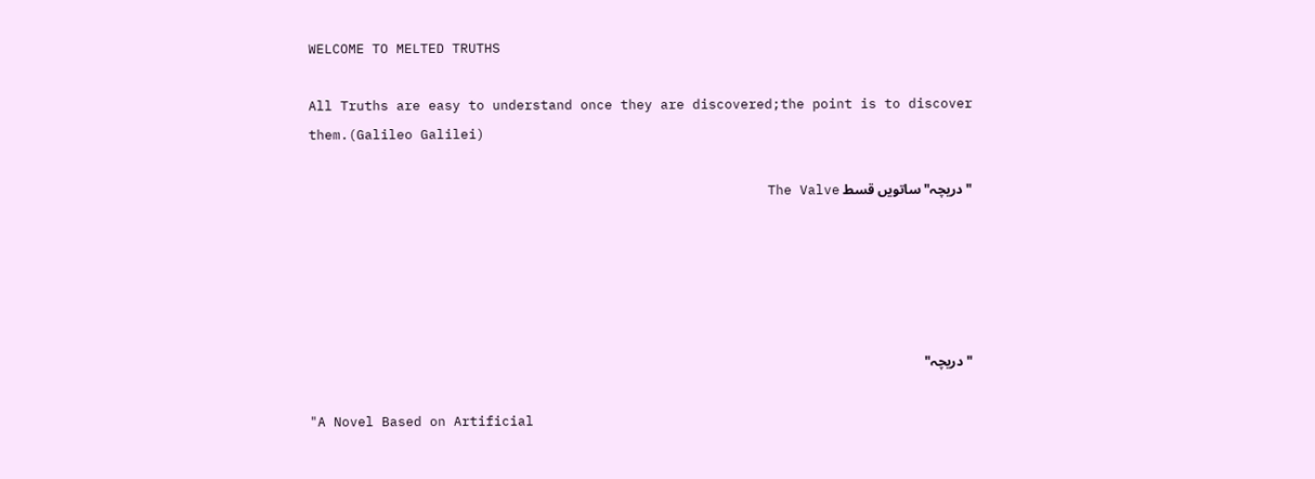WELCOME TO MELTED TRUTHS

All Truths are easy to understand once they are discovered;the point is to discover them.(Galileo Galilei)

" دریچہ" ساتویں قسط The Valve





"دریچہ"

"A Novel Based on Artificial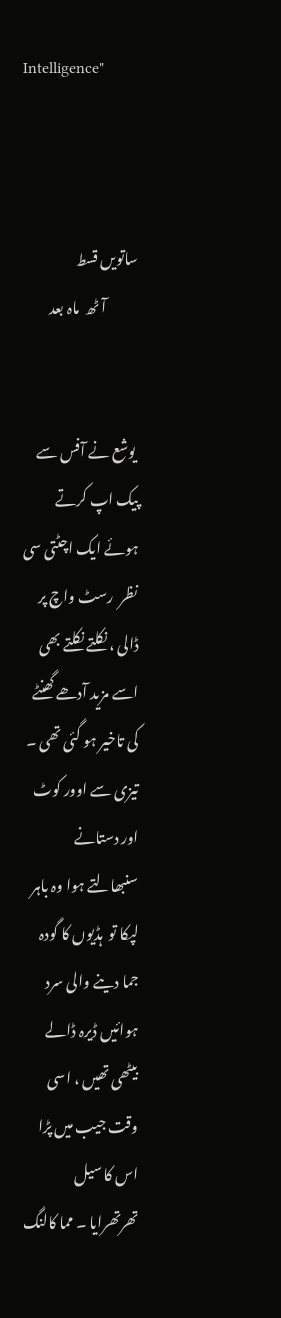Intelligence"



ساتویں قسط
           آ ٹھ  ماہ بعد


 یوشع نے آفس سے پیک اپ کرتے ہوئے ایک اچٹتی سی نظر  رسٹ واچ پر ڈالی ، نکلتے نکلتے بھی اسے مزید آدھے گھنٹے کی تاخیر ہو گئی تھی ۔ تیزی سے اوور کوٹ اور دستانے سنبھالتے ہوا وہ باہر لپکا تو  ہڈیوں کا گودہ جما دینے والی سرد ہوائیں ڈیرہ ڈالے
بیٹھی تھیں ، اسی وقت جیب میں پڑا اس کا سیل تھرتھرایا ۔ مما کالنگ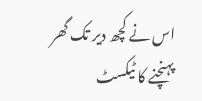اس نے کچھ دیر تک گھر پہنچنے کا ٹیکسٹ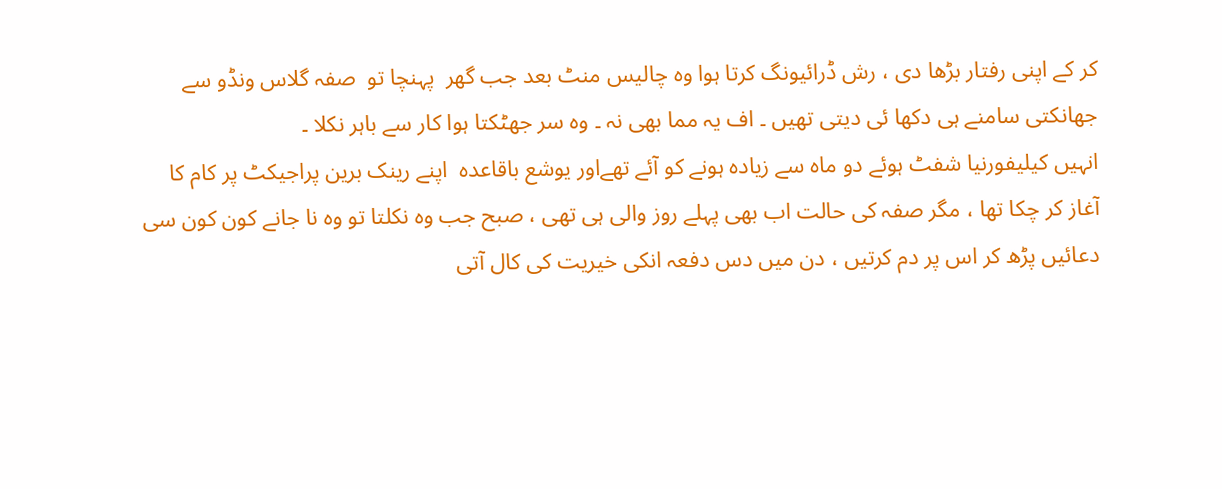کر کے اپنی رفتار بڑھا دی ، رش ڈرائیونگ کرتا ہوا وہ چالیس منٹ بعد جب گھر  پہنچا تو  صفہ گلاس ونڈو سے جھانکتی سامنے ہی دکھا ئی دیتی تھیں ۔ اف یہ مما بھی نہ ۔ وہ سر جھٹکتا ہوا کار سے باہر نکلا ۔
انہیں کیلیفورنیا شفٹ ہوئے دو ماہ سے زیادہ ہونے کو آئے تھےاور یوشع باقاعدہ  اپنے رینک برین پراجیکٹ پر کام کا آغاز کر چکا تھا ، مگر صفہ کی حالت اب بھی پہلے روز والی ہی تھی ، صبح جب وہ نکلتا تو وہ نا جانے کون کون سی دعائیں پڑھ کر اس پر دم کرتیں ، دن میں دس دفعہ انکی خیریت کی کال آتی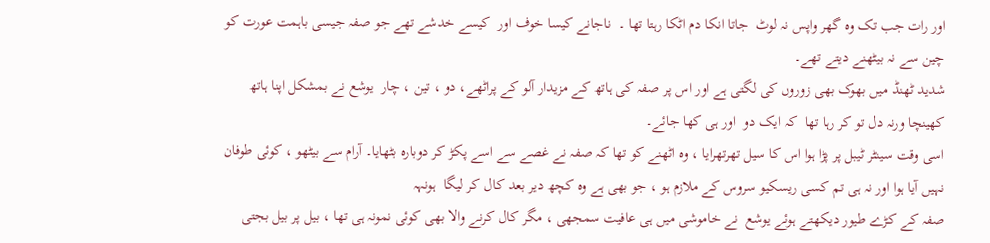اور رات جب تک وہ گھر واپس نہ لوٹ  جاتا انکا دم اٹکا رہتا تھا ۔  ناجانے کیسا خوف اور  کیسے خدشے تھے جو صفہ جیسی باہمت عورت کو چین سے نہ بیٹھنے دیتے تھے۔
شدید ٹھنڈ میں بھوک بھی زوروں کی لگتی ہے اور اس پر صفہ کی ہاتھ کے مزیدار آلو کے پراٹھے، دو ، تین ، چار  یوشع نے بمشکل اپنا ہاتھ کھینچا ورنہ دل تو کر رہا تھا  کہ ایک دو  اور ہی کھا جائے۔
اسی وقت سینٹر ٹیبل پر پڑا ہوا اس کا سیل تھرتھرایا ، وہ اٹھنے کو تھا کہ صفہ نے غصے سے اسے پکڑ کر دوبارہ بٹھایا۔ آرام سے بیٹھو ، کوئی طوفان نہیں آیا ہوا اور نہ ہی تم کسی ریسکیو سروس کے ملازم ہو ، جو بھی ہے وہ کچھ دیر بعد کال کر لیگا  ہونہہ
صفہ کے کڑے طیور دیکھتے ہوئے یوشع  نے خاموشی میں ہی عافیت سمجھی ، مگر کال کرنے والا بھی کوئی نمونہ ہی تھا ، بیل پر بیل بجتی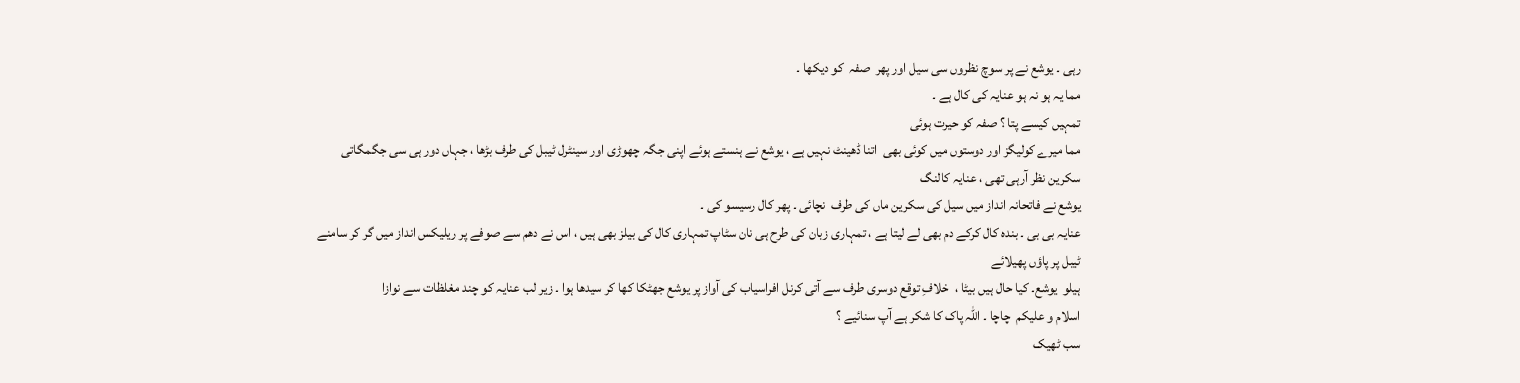رہی ۔ یوشع نے پر سوچ نظروں سی سیل اور پھر  صفہ  کو دیکھا ۔
مما یہ ہو نہ ہو عنایہ کی کال ہے ۔
تمہیں کیسے پتا ؟ صفہ کو حیرت ہوئی
مما میرے کولیگز اور دوستوں میں کوئی بھی  اتنا ڈھینٹ نہیں ہے ، یوشع نے ہنستے ہوئے اپنی جگہ چھوڑی اور سینٹرل ٹیبل کی طرف بڑھا ، جہاں دور ہی سی جگمگاتی سکرین نظر آرہی تھی ، عنایہ کالنگ
یوشع نے فاتحانہ انداز میں سیل کی سکرین ماں کی طرف  نچائی ۔ پھر کال رسیسو کی ۔
عنایہ بی بی ۔ بندہ کال کرکے دم بھی لے لیتا ہے ، تمہاری زبان کی طرح ہی نان سٹاپ تمہاری کال کی بیلز بھی ہیں ، اس نے دھم سے صوفے پر ریلیکس انداز میں گر کر سامنے ٹیبل پر پاؤں پھیلائے
ہیلو  یوشع۔ کیا حال ہیں بیٹا ،  خلافِ توقع دوسری طرف سے آتی کرنل افراسیاب کی آواز پر یوشع جھٹکا کھا کر سیدھا ہوا ۔ زیر لب عنایہ کو چند مغلظات سے نوازا
اسلام و علیکم  چاچا ۔ اللہ پاک کا شکر ہے آپ سنائیے ؟
سب ٹھیک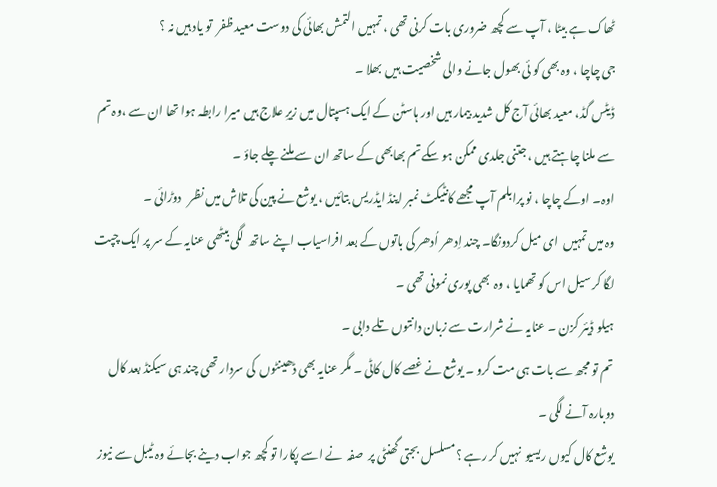ٹھاک ہے بیٹا ، آپ سے کچھ ضروری بات کرنی تھی ، تمہیں التمش بھائی کی دوست معید ظفر  تو یاد ہیں نہ ؟
جی چاچا ، وہ بھی کو ئی بھول جانے والی شخصیت ہیں  بھلا ۔
ڈیٹس گڈ، معید بھائی آج کل شدید بیمار ہیں اور ہاسٹن کے ایک ہسپتال میں زیرِ علاج ہیں میرا رابطہ ہوا تھا ان سے ،وہ تم سے ملنا چاہتے ہیں ، جتنی جلدی ممکن ہو سکے تم بھابھی کے ساتھ ان سے ملنے چلے جاؤ ۔
اوہ۔ اوکے چاچا ، نو پرابلم آپ مجھے کانٹیکٹ نمبر اینڈ ایڈریس بتائیں ، یوشع نے پین کی تلاش میں نظر   دوڑائی ۔
وہ میں تمہیں  ای میل کردونگا۔ چند اِدھر اُدھر کی باتوں کے بعد افراسیاب اپنے ساتھ  لگی بیٹھی عنایہ کے سر پر ایک چپت  لگا کر سیل اس کو تھمایا ، وہ  بھی پوری نمونی تھی ۔
ہیلو ڈیئر کزن ۔ عنایہ نے شرارت سے زبان دانتوں تلے دابی ۔
تم تو مجھ سے بات ہی مت کرو ۔ یوشع نے غصے کال کاٹی ۔ مگر عنایہ بھی ڈھینٹوں  کی سردار تھی چند ہی سیکنڈ بعد کال دوبارہ آنے لگی ۔
یوشع کال کیوں ریسیو  نہیں کر رہے ؟مسلسل بجتی گھنٹی پر  صفہ  نے اسے پکارا تو کچھ جواب دینے بجائے وہ ٹیبل سے نیوز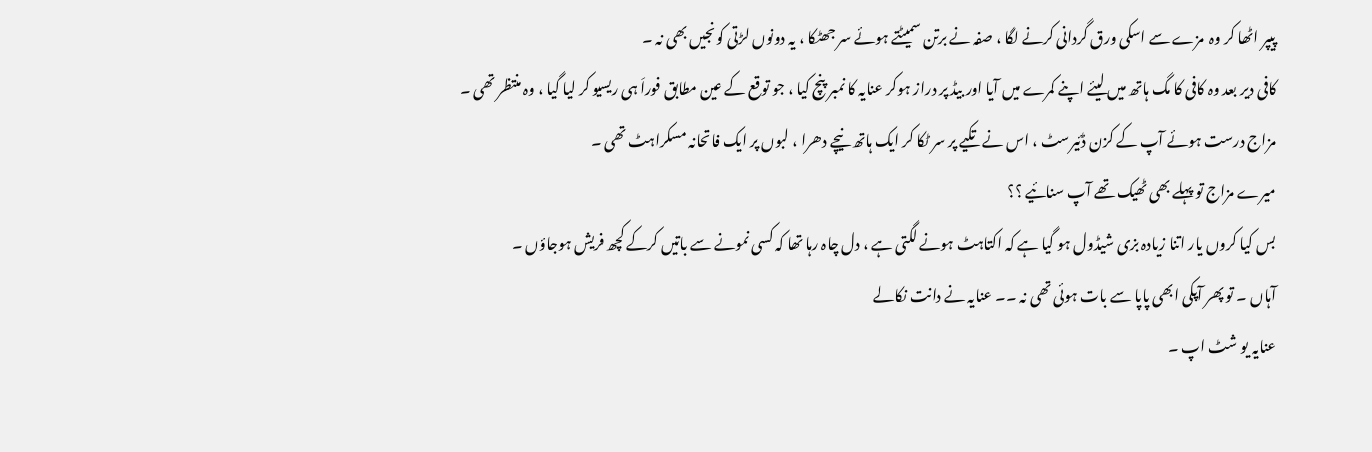پیپر اٹھا کر وہ  مزے سے اسکی ورق گردانی کرنے لگا ، صفہ نے برتن سمیٹتے ہوئے سر جھٹکا ، یہ دونوں لڑتی کونجیں بھی نہ ۔
کافی دیر بعد وہ کافی کا مگ ہاتھ میں لیئے اپنے کمرے میں آیا اور بیڈ پر دراز ہوکر عنایہ کا نمبر پنچ کیا ، جو توقع کے عین مطابق فوراَ ہی ریسیو کر لیا گیا ، وہ منتظر تھی ۔
مزاج درست ہوئے آپ کے کزن ڈئیرسٹ ، اس نے تکیے پر سر ٹکا کر ایک ہاتھ نیچے دھرا ، لبوں پر ایک فاتحانہ مسکراہٹ تھی ۔
میرے مزاج تو پہلے بھی ٹھیک تھے آپ سنائیے ؟؟
بس کیا کروں یار اتنا زیادہ بزی شیڈول ہو گیا ہے کہ اکتاہٹ ہونے لگتی ہے ، دل چاہ رہا تھا کہ کسی نمونے سے باتیں کرکے کچھ فریش ہوجاؤں ۔
آہاں ۔ تو پھر آپکی ابھی پاپا سے بات ہوئی تھی نہ ۔۔ عنایہ نے دانت نکالے
عنایہ یو شٹ اپ ۔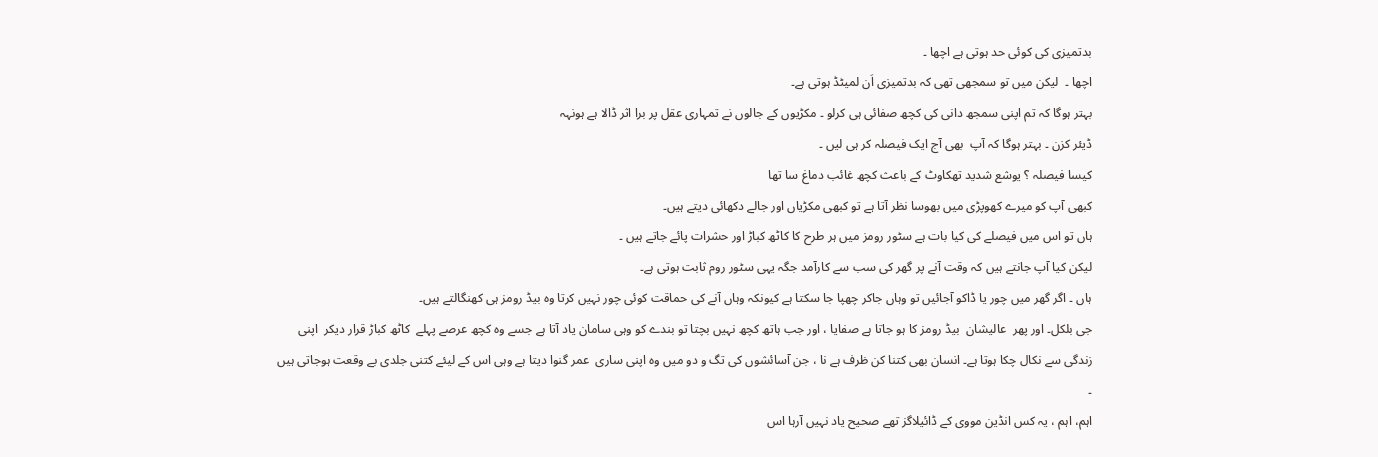بدتمیزی کی کوئی حد ہوتی ہے اچھا ۔
اچھا ۔  لیکن میں تو سمجھی تھی کہ بدتمیزی اَن لمیٹڈ ہوتی ہے۔
بہتر ہوگا کہ تم اپنی سمجھ دانی کی کچھ صفائی ہی کرلو ۔ مکڑیوں کے جالوں نے تمہاری عقل پر برا اثر ڈالا ہے ہونہہ
ڈیئر کزن ۔ بہتر ہوگا کہ آپ  بھی آج ایک فیصلہ کر ہی لیں ۔
کیسا فیصلہ ؟ یوشع شدید تھکاوٹ کے باعث کچھ غائب دماغ سا تھا
کبھی آپ کو میرے کھوپڑی میں بھوسا نظر آتا ہے تو کبھی مکڑیاں اور جالے دکھائی دیتے ہیں۔
ہاں تو اس میں فیصلے کی کیا بات ہے سٹور رومز میں ہر طرح کا کاٹھ کباڑ اور حشرات پائے جاتے ہیں ۔
لیکن کیا آپ جانتے ہیں کہ وقت آنے پر گھر کی سب سے کارآمد جگہ یہی سٹور روم ثابت ہوتی ہے۔
ہاں ۔ اگر گھر میں چور یا ڈاکو آجائیں تو وہاں جاکر چھپا جا سکتا ہے کیونکہ وہاں آنے کی حماقت کوئی چور نہیں کرتا وہ بیڈ رومز ہی کھنگالتے ہیں۔
جی بلکل۔ اور پھر  عالیشان  بیڈ رومز کا ہو جاتا ہے صفایا ، اور جب ہاتھ کچھ نہیں بچتا تو بندے کو وہی سامان یاد آتا ہے جسے وہ کچھ عرصے پہلے  کاٹھ کباڑ قرار دیکر  اپنی زندگی سے نکال چکا ہوتا ہے۔ انسان بھی کتنا کن ظرف ہے نا ، جن آسائشوں کی تگ و دو میں وہ اپنی ساری  عمر گنوا دیتا ہے وہی اس کے لیئے کتنی جلدی بے وقعت ہوجاتی ہیں ۔
اہم، اہم ، یہ کس انڈین مووی کے ڈائیلاگز تھے صحیح یاد نہیں آرہا اس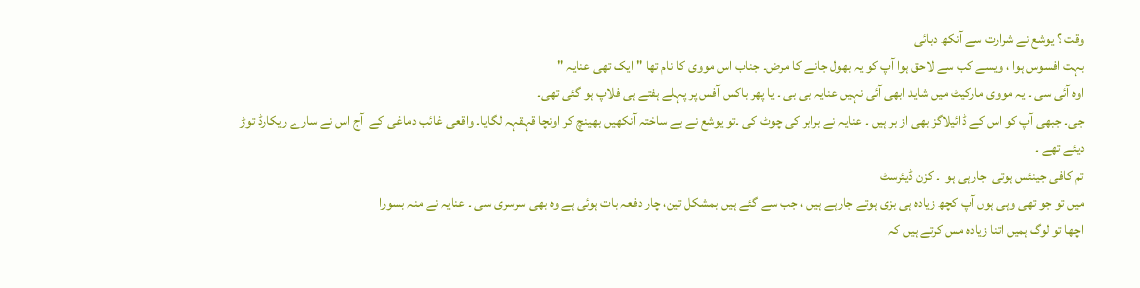وقت ؟ یوشع نے شرارت سے آنکھ دبائی
بہت افسوس ہوا ، ویسے کب سے لاحق ہوا آپ کو یہ بھول جانے کا مرض۔ جناب اس مووی کا نام تھا " ایک تھی عنایہ "
اوہ آئی سی ۔ یہ مووی مارکیٹ میں شاید ابھی آئی نہیں عنایہ بی بی ۔ یا پھر باکس آفس پر پہلے ہفتے ہی فلاپ ہو گئی تھی۔
جی۔ جبھی آپ کو اس کے ڈائیلاگز بھی از بر ہیں ۔ عنایہ نے برابر کی چوٹ کی ۔تو یوشع نے بے ساختہ آنکھیں بھینچ کر اونچا قہقہہ لگایا۔ واقعی غائب دماغی کے  آج اس نے سارے ریکارڈ توڑ دیئے تھے ۔
تم کافی جینئس ہوتی  جارہی ہو  ۔ کزن ڈیئرسٹ
میں تو جو تھی وہی ہوں آپ کچھ زیادہ ہی بزی ہوتے جارہے ہیں ، جب سے گئے ہیں بمشکل تین، چار دفعہ بات ہوئی ہے وہ بھی سرسری سی ۔ عنایہ نے منہ بسورا
اچھا تو لوگ ہمیں اتنا زیادہ مس کرتے ہیں کہ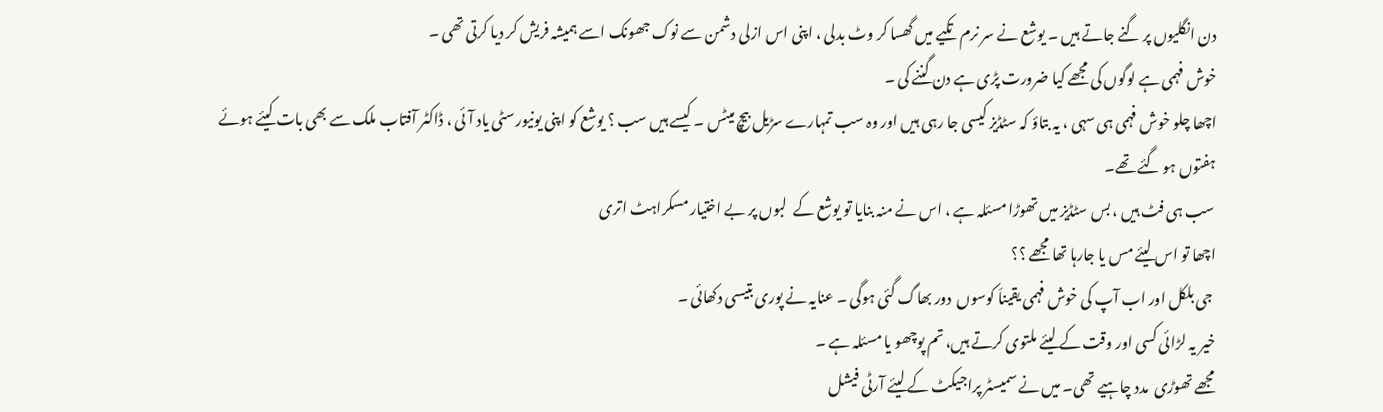دن انگلیوں پر گنے جاتے ہیں ۔ یوشع نے سر نرم تکیے میں گھسا کر وٹ بدلی ، اپنی اس ازلی دشمن سے نوک جھونک اسے ہمیشہ فریش کر دیا کرتی تھی ۔
خوش فہمی ہے لوگوں کی مجھے کیا ضرورت پڑی ہے دن گننے کی ۔
اچھا چلو خوش فہمی ہی سہی ، یہ بتاؤ کہ سٹڈیز کیسی جا رہی ہیں اور وہ سب تمہارے سڑیل بیچ میٹس ۔ کیسے ہیں سب ؟ یوشع کو اپنی یونیورسٹی یاد آئی ، ڈاکٹر آفتاب ملک سے بھی بات کیئے ہوئے ہفتوں ہو گئے تھے۔
 سب ہی فٹ ہیں ، بس سٹڈیز میں تھوڑا مسئلہ ہے ، اس نے منہ بنایا تو یوشع کے  لبوں پر بے اختیار مسکراہٹ اتری
اچھا تو اس لیئے مس یا جارہا تھا مجھے ؟؟
 جی بلکل اور اب آپ کی خوش فہمی یقیناَ کوسوں  دور بھاگ گئی ہوگی ۔ عنایہ نے پوری بتیسی دکھائی ۔
خیر یہ لڑائی کسی اور وقت کے لیئے ملتوی کرتے ہیں، تم پوچھو یا مسئلہ ہے ۔
مجھے تھوڑی  مدد چاہیے تھی۔ میں نے سمیسٹر پراجیکٹ کے لیئے آرٹی فیشل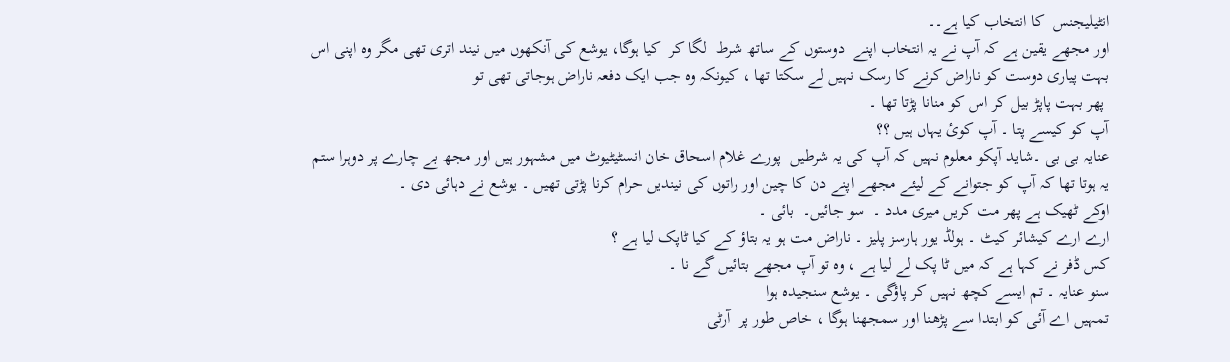انٹیلیجنس  کا انتخاب کیا ہے۔۔
اور مجھے یقین ہے کہ آپ نے یہ انتخاب اپنے  دوستوں کے ساتھ شرط  لگا کر  کیا ہوگا، یوشع کی آنکھوں میں نیند اتری تھی مگر وہ اپنی اس بہت پیاری دوست کو ناراض کرنے کا رسک نہیں لے سکتا تھا ، کیونکہ وہ جب ایک دفعہ ناراض ہوجاتی تھی تو
 پھر بہت پاپڑ بیل کر اس کو منانا پڑتا تھا ۔
آپ کو کیسے پتا ۔ آپ کوئ یہاں ہیں ؟؟
عنایہ بی بی ۔شاید آپکو معلوم نہیں کہ آپ کی یہ شرطیں  پورے غلام اسحاق خان انسٹیٹیوٹ میں مشہور ہیں اور مجھ بے چارے پر دوہرا ستم یہ ہوتا تھا کہ آپ کو جتوانے کے لیئے مجھے اپنے دن کا چین اور راتوں کی نیندیں حرام کرنا پڑتی تھیں ۔ یوشع نے دہائی دی ۔
اوکے ٹھیک ہے پھر مت کریں میری مدد ۔  سو جائیں۔  بائی ۔
ارے ارے کیشائر کیٹ ۔ ہولڈ یور ہارسز پلیز ۔ ناراض مت ہو یہ بتاؤ کے کیا ٹاپک لیا ہے ؟
کس ڈفر نے کہا ہے کہ میں ٹا پک لے لیا ہے ، وہ تو آپ مجھے بتائیں گے نا ۔
سنو عنایہ ۔ تم ایسے کچھ نہیں کر پاؤگی ۔ یوشع سنجیدہ ہوا
تمہیں اے آئی کو ابتدا سے پڑھنا اور سمجھنا ہوگا ، خاص طور پر  آرٹی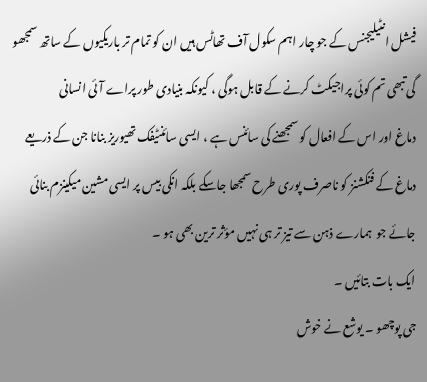فیشل انٹیلیجنس کے جو چار اہم سکول آف تھاٹس ہیں ان کو تمام تر باریکیوں کے ساتھ سمجھو گی تبھی تم کوئی پراجیکٹ کرنے کے قابل ہوگی ، کیونکہ بنیادی طور پراے آئی انسانی
دماغ اور اس کے افعال کو سمجھنے کی سائنس ہے ، ایسی سائنٹیفک تھیوریز بنانا جن کے ذریعے دماغ کے فنکشنز کو ناصرف پوری طرح سمجھا جاسکے بلکہ انکی بیس پر ایسی مشین میکینزم بنائی جائے جو  ہمارے ذہن سے تیز تر ہی نہیں مؤثر ترین بھی ہو ۔
ایک بات بتائیں ۔
جی پوچھو ۔ یوشع نے خوش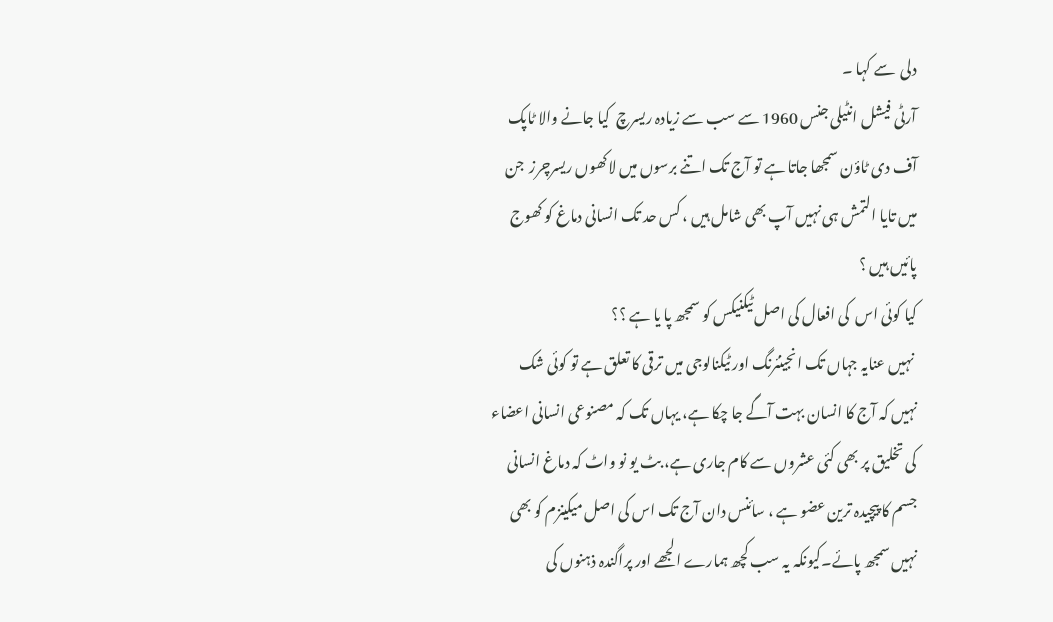دلی  سے کہا ۔
آرٹی فیشل انٹیلی جنس 1960 سے سب سے زیادہ ریسرچ  کیا جانے والا ٹاپک  آف دی ٹاؤن سمجھا جاتا ہے تو آج تک اتنے برسوں میں لاکھوں ریسرچرز  جن میں تایا التمش ہی نہیں آپ بھی شامل ہیں ، کس حد تک انسانی دماغ کو کھوج پائیں ہیں ؟
کیا کوئی اس  کی افعال کی اصل ٹیکنیکس کو سمجھ پا یا ہے ؟؟
 نہیں عنایہ جہاں تک انجینئرنگ اور ٹیکنالوجی میں ترقی کا تعلق ہے تو کوئی شک نہیں کہ آج کا انسان بہت آگے جا چکا ہے، یہاں تک کہ مصنوعی انسانی اعضاء کی تخلیق پر بھی کئی عشروں سے کام جاری ہے، بٹ یو نو واٹ کہ دماغ انسانی جسم کا پیچیدہ ترین عضو ہے ، سائنس دان آج تک اس کی اصل میکینزم کو بھی نہیں سمجھ پائے۔کیونکہ یہ سب کچھ ہمارے الجھے اور پراگندہ ذہنوں کی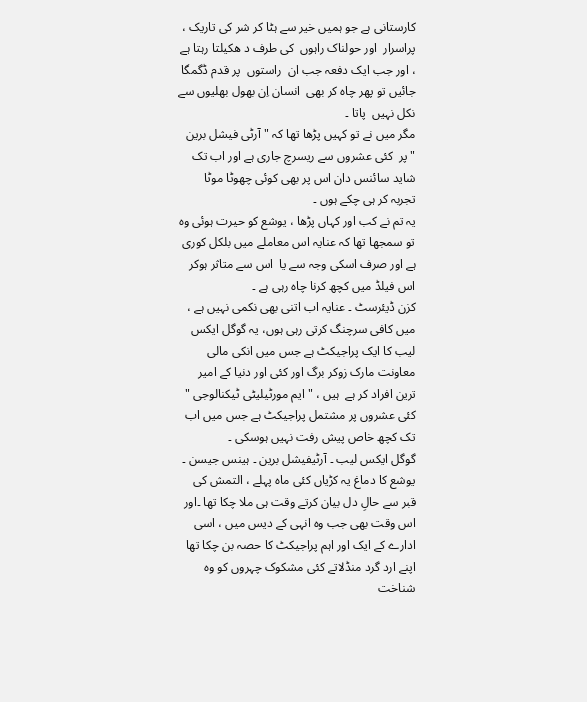کارستانی ہے جو ہمیں خیر سے ہٹا کر شر کی تاریک ، پراسرار  اور حولناک راہوں  کی طرف د ھکیلتا رہتا ہے ، اور جب ایک دفعہ جب ان  راستوں  پر قدم ڈگمگا جائیں تو پھر چاہ کر بھی  انسان اِن بھول بھلیوں سے نکل نہیں  پاتا ۔
مگر میں نے تو کہیں پڑھا تھا کہ "آرٹی فیشل برین "پر  کئی عشروں سے ریسرچ جاری ہے اور اب تک شاید سائنس دان اس پر بھی کوئی چھوٹا موٹا تجربہ کر ہی چکے ہوں ۔
یہ تم نے کب اور کہاں پڑھا ، یوشع کو حیرت ہوئی وہ تو سمجھا تھا کہ عنایہ اس معاملے میں بلکل کوری ہے اور صرف اسکی وجہ سے یا  اس سے متاثر ہوکر اس فیلڈ میں کچھ کرنا چاہ رہی ہے ۔
کزن ڈیئرسٹ ۔ عنایہ اب اتنی بھی نکمی نہیں ہے ، میں کافی سرچنگ کرتی رہی ہوں، یہ گوگل ایکس لیب کا ایک پراجیکٹ ہے جس میں انکی مالی معاونت مارک زوکر برگ اور کئی اور دنیا کے امیر ترین افراد کر ہے  ہیں ، " ایم مورٹیلیٹی ٹیکنالوجی "  کئی عشروں پر مشتمل پراجیکٹ ہے جس میں اب تک کچھ خاص پیش رفت نہیں ہوسکی ۔
گوگل ایکس لیب ۔ آرٹیفیشل برین ۔ ہینس جیسن ۔ یوشع کا دماغ یہ کڑیاں کئی ماہ پہلے ، التمش کی قبر سے حالِ دل بیان کرتے وقت ہی ملا چکا تھا ۔اور اس وقت بھی جب وہ انہی کے دیس میں ، اسی ادارے کے ایک اور اہم پراجیکٹ کا حصہ بن چکا تھا
اپنے ارد گرد منڈلاتے کئی مشکوک چہروں کو وہ شناخت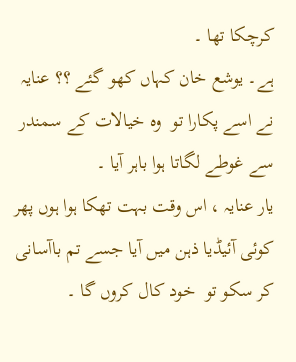کرچکا تھا ۔
ہے۔ یوشع خان کہاں کھو گئے ؟؟ عنایہ نے اسے پکارا تو  وہ خیالات کے سمندر سے غوطے لگاتا ہوا باہر آیا ۔
یار عنایہ ، اس وقت بہت تھکا ہوا ہوں پھر کوئی آئیڈیا ذہن میں آیا جسے تم باآسانی کر سکو تو  خود کال کروں گا ۔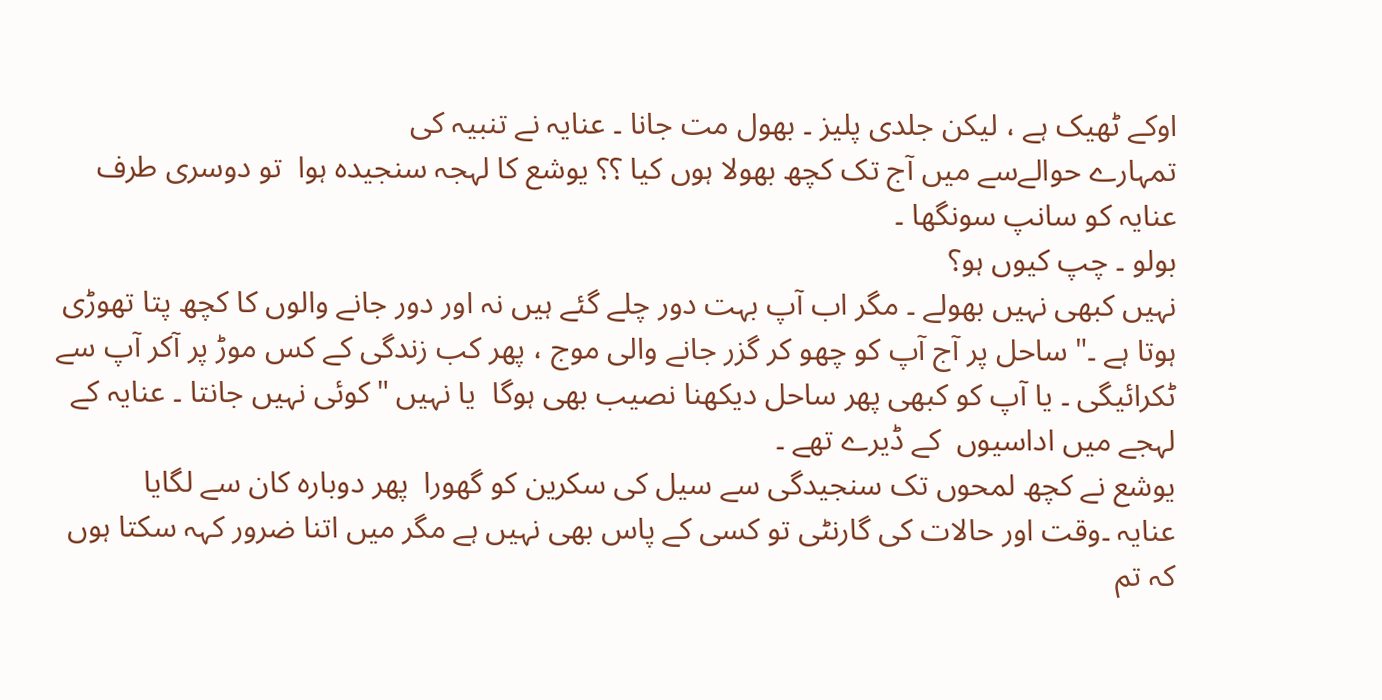اوکے ٹھیک ہے ، لیکن جلدی پلیز ۔ بھول مت جانا ۔ عنایہ نے تنبیہ کی
تمہارے حوالےسے میں آج تک کچھ بھولا ہوں کیا ؟؟ یوشع کا لہجہ سنجیدہ ہوا  تو دوسری طرف عنایہ کو سانپ سونگھا ۔
بولو ۔ چپ کیوں ہو؟
نہیں کبھی نہیں بھولے ۔ مگر اب آپ بہت دور چلے گئے ہیں نہ اور دور جانے والوں کا کچھ پتا تھوڑی ہوتا ہے ۔" ساحل پر آج آپ کو چھو کر گزر جانے والی موج ، پھر کب زندگی کے کس موڑ پر آکر آپ سے ٹکرائیگی ۔ یا آپ کو کبھی پھر ساحل دیکھنا نصیب بھی ہوگا  یا نہیں "کوئی نہیں جانتا ۔ عنایہ کے لہجے میں اداسیوں  کے ڈیرے تھے ۔
یوشع نے کچھ لمحوں تک سنجیدگی سے سیل کی سکرین کو گھورا  پھر دوبارہ کان سے لگایا
عنایہ ۔وقت اور حالات کی گارنٹی تو کسی کے پاس بھی نہیں ہے مگر میں اتنا ضرور کہہ سکتا ہوں کہ تم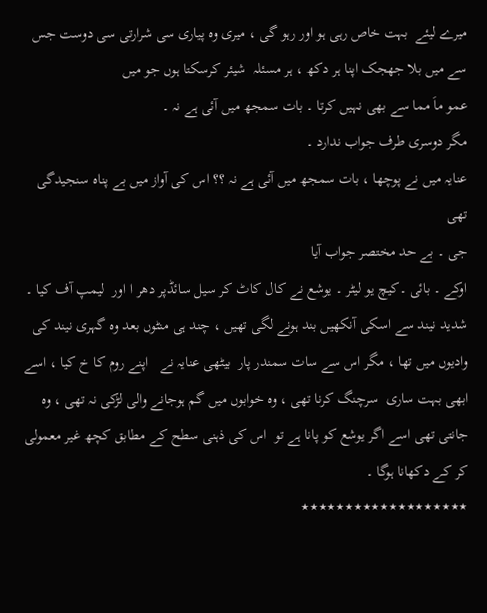میرے لیئے  بہت خاص رہی ہو اور رہو گی ، میری وہ پیاری سی شرارتی سی دوست جس سے میں بلا جھجک اپنا ہر دکھ ، ہر مسئلہ  شیئر کرسکتا ہوں جو میں
عمو ماَ مما سے بھی نہیں کرتا ۔ بات سمجھ میں آئی ہے نہ ۔
مگر دوسری طرف جواب ندارد ۔
عنایہ میں نے پوچھا ، بات سمجھ میں آئی ہے نہ ؟؟ اس کی آواز میں بے پناہ سنجیدگی تھی
جی ۔ بے حد مختصر جواب آیا
اوکے ۔ بائی ۔کیچ یو لیٹر ۔ یوشع نے کال کاٹ کر سیل سائڈپر دھر ا اور  لیمپ آف کیا ۔ شدید نیند سے اسکی آنکھیں بند ہونے لگی تھیں ، چند ہی منٹوں بعد وہ گہری نیند کی وادیوں میں تھا ، مگر اس سے سات سمندر پار  بیٹھی عنایہ نے   اپنے روم کا خ کیا ، اسے
ابھی بہت ساری  سرچنگ کرنا تھی ، وہ خوابوں میں گم ہوجانے والی لڑکی نہ تھی ، وہ جانتی تھی اسے اگر یوشع کو پانا ہے تو  اس کی ذہنی سطح کے مطابق کچھ غیر معمولی کر کے دکھانا ہوگا ۔
٭٭٭٭٭٭٭٭٭٭٭٭٭٭٭٭٭٭٭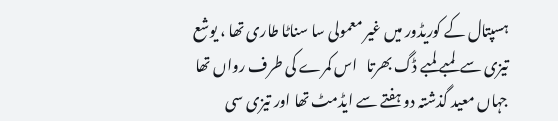ہسپتال کے کوریڈور میں غیر معمولی سا سناٹا طاری تھا ، یوشع تیزی سے  لمبے لمبے ڈگ بھرتا   اس کمرے کی طرف رواں تھا جہاں معید گذشتہ دو ہفتے سے ایڈمٹ تھا اور تیزی سی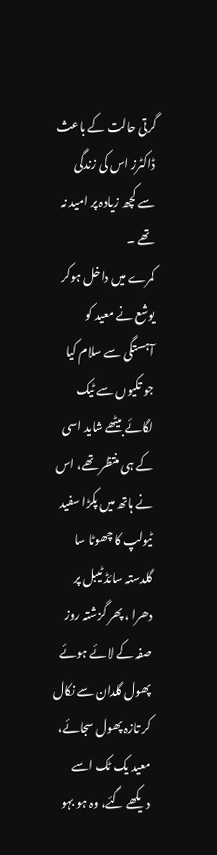گرتی حالت کے باعث ڈاکٹرز اس کی زندگی سے کچھ زیادہ پر امید نہ تھے ۔
کمرے میں داخل ہوکر یوشع نے معید کو آہستگی سے سلام کیا جو تکیوں سے ٹیک لگائے بیٹھے شاید اسی کے ہی منتظر تھے، اس نے ہاتھ میں پکڑا سفید ٹیولپ کا چھوٹا سا گلدستہ سائڈ ٹیبل پر دھرا ، پھر گزشتہ روز صفہ کے لائے ہوئے پھول گلدان سے نکال کر تازہ پھول سجائے، معید یک ٹک اسے دیکھے گئے، وہ ہو بہو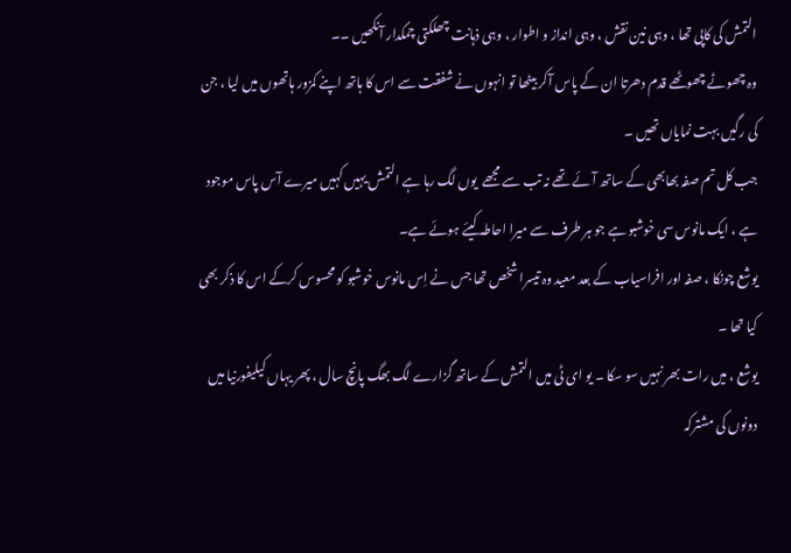التمش کی کاپی تھا ، وہی نین نقش ، وہی انداز و اطوار ، وہی ذہانت چھلکتی چمکدار آنکھیں ۔۔
وہ چھوٹے چھوٹھے قدم دھرتا ان کے پاس آکر بیٹھا تو انہوں نے شفقت سے اس کا ہاتھ اپنے کمزور ہاتھوں میں لیا ، جن کی رگیں بہت نمایاں تھیں ۔
جب کل تم صفہ بھابھی کے ساتھ آئے تھے نہ تب سے مجھے  یوں لگ رہا ہے التمش یہیں کہیں میرے آس پاس موجود ہے ، ایک مانوس سی خوشبو ہے جو ہر طرف سے میرا احاطہ کیئے ہوئے ہے۔
یوشع چونکا ، صفہ اور افراسیاب کے بعد معید وہ تیسرا شخص تھا جس نے اِس مانوس خوشبو کو محسوس کرکے اس کا ذکر بھی کیا تھا ۔
یوشع ، میں رات بھر نہیں سو سکا ۔ یو ای ٹی میں التمش کے ساتھ گزارے لگ بھگ پانچ سال ، پھر یہاں کیلیفورنیا میں دونوں کی مشترکہ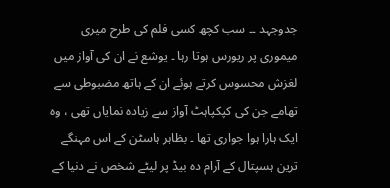جدوجہد ۔۔ سب کچھ کسی فلم کی طرح میری میموری پر ریورس ہوتا رہا ۔ یوشع نے ان کی آواز میں لغزش محسوس کرتے ہوئے ان کے ہاتھ مضبوطی سے تھامے جن کی کپکپاہٹ آواز سے زیادہ نمایاں تھی ، وہ ایک ہارا ہوا جواری تھا ۔ بظاہر ہاسٹن کے اس مہنگے ترین ہسپتال کے آرام دہ بیڈ پر لیٹے شخص نے دنیا کے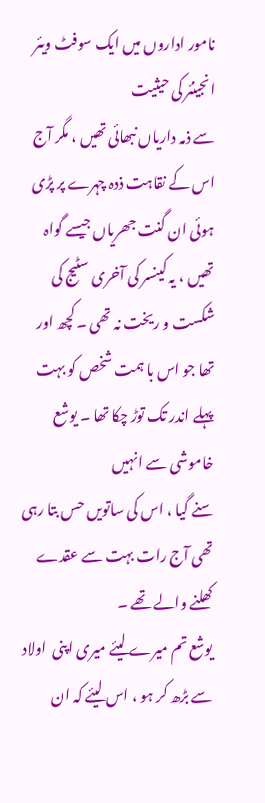نامور اداروں میں ایک سوفٹ ویئر انجینئر کی حیثیت
سے ذمہ داریاں نبھائی تھیں ، مگر آج اس کے نقاہت ذدہ چہرے پر پڑی ہوئی ان گنت جھریاں جیسے گواہ تھیں ، یہ کینسر کی آخری سٹیج کی شکست و ریخت نہ تھی ۔ کچھ اور تھا جو اس با ہمت شخص کو بہت پہلے اندر تک توڑ چکا تھا ۔ یوشع خاموشی سے انہیں
سنے گیا ، اس کی ساتویں حس بتا رہی تھی آج رات بہت سے عقدے کھلنے والے تھے ۔
یوشع تم میرے لیئے میری اپنی  اولاد سے بڑھ کر ہو ، اس لیئے کہ ان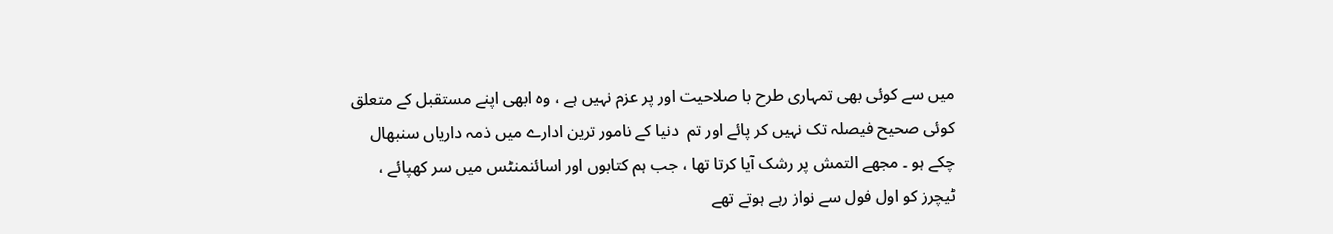میں سے کوئی بھی تمہاری طرح با صلاحیت اور پر عزم نہیں ہے ، وہ ابھی اپنے مستقبل کے متعلق کوئی صحیح فیصلہ تک نہیں کر پائے اور تم  دنیا کے نامور ترین ادارے میں ذمہ داریاں سنبھال چکے ہو ۔ مجھے التمش پر رشک آیا کرتا تھا ، جب ہم کتابوں اور اسائنمنٹس میں سر کھپائے ، ٹیچرز کو اول فول سے نواز رہے ہوتے تھے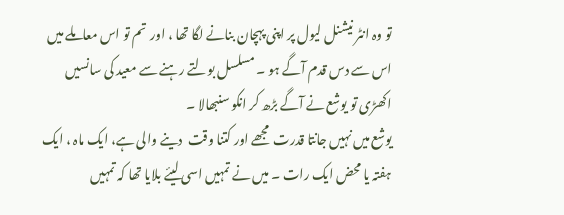تو وہ انٹر نیشنل لیول پر اپنی پہچان بنانے لگا تھا ، اور  تم تو اس معاملے میں اس سے دس قدم آگے ہو ۔ مسلسل بولتے رہنے سے معید کی سانسیں اکھڑی تو یوشع نے آگے بڑھ کر انکو سنبھالا ۔
یوشع میں نہیں جانتا قدرت  مجھے اور کتنا وقت  دینے والی ہے، ایک ماہ ، ایک ہفتہ یا محض ایک رات ۔ میں نے تمہیں اسی لیئے بلایا تھا کہ تمہیں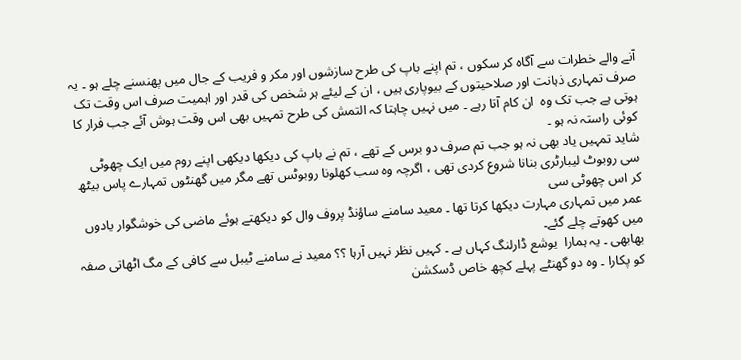آنے والے خطرات سے آگاہ کر سکوں ، تم اپنے باپ کی طرح سازشوں اور مکر و فریب کے جال میں پھنسنے چلے ہو ۔ یہ صرف تمہاری ذہانت اور صلاحیتوں کے بیوپاری ہیں ، ان کے لیئے ہر شخص کی قدر اور اہمیت صرف اس وقت تک ہوتی ہے جب تک وہ  ان کام آتا رہے ۔ میں نہیں چاہتا کہ التمش کی طرح تمہیں بھی اس وقت ہوش آئے جب فرار کا کوئی راستہ نہ ہو ۔
شاید تمہیں یاد بھی نہ ہو جب تم صرف دو برس کے تھے ، تم نے باپ کی دیکھا دیکھی اپنے روم میں ایک چھوٹی سی روبوٹ لیبارٹری بنانا شروع کردی تھی ، اگرچہ وہ سب کھلونا روبوٹس تھے مگر میں گھنٹوں تمہارے پاس بیٹھ کر اس چھوٹی سی
عمر میں تمہاری مہارت دیکھا کرتا تھا ۔ معید سامنے ساؤنڈ پروف وال کو دیکھتے ہوئے ماضی کی خوشگوار یادوں میں کھوتے چلے گئے۔
بھابھی ۔ یہ ہمارا  یوشع ڈارلنگ کہاں ہے ۔ کہیں نظر نہیں آرہا ؟؟ معید نے سامنے ٹیبل سے کافی کے مگ اٹھاتی صفہ کو پکارا ۔ وہ دو گھنٹے پہلے کچھ خاص ڈسکشن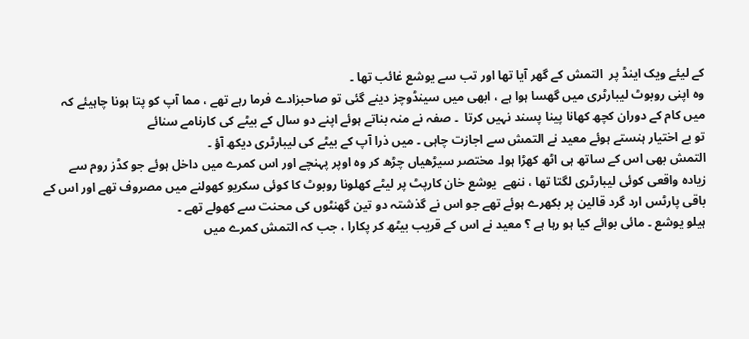کے لیئے ویک اینڈ پر  التمش کے گھر آیا تھا اور تب سے یوشع غائب تھا ۔
وہ اپنی روبوٹ لیبارٹری میں گھسا ہوا ہے ، ابھی میں سینڈوچز دینے گئی تو صاحبزادے فرما رہے تھے ، مما آپ کو پتا ہونا چاہیئے کہ میں کام کے دوران کچھ کھانا پینا پسند نہیں کرتا  ۔ صفہ نے منہ بناتے ہوئے اپنے دو سال کے بیٹے کی کارنامے سنائے
تو بے اختیار ہنستے ہوئے معید نے التمش سے اجازت چاہی ۔ میں ذرا آپ کے بیٹے کی لیبارٹری دیکھ آؤ ۔
التمش بھی اس کے ساتھ ہی اٹھ کھڑا ہوا۔ مختصر سیڑھیاں چڑھ کر وہ اوپر پہنچے اور اس کمرے میں داخل ہوئے جو کڈز روم سے زیادہ واقعی کوئی لیبارٹری لگتا تھا ، ننھے  یوشع خان کارپٹ پر لیٹے کھلونا روبوٹ کا کوئی سکریو کھولنے میں مصروف تھے اور اس کے باقی پارٹس ارد گرد قالین پر بکھرے ہوئے تھے جو اس نے گذشتہ دو تین گھنٹوں کی محنت سے کھولے تھے ۔
ہیلو یوشع ۔ مائی بوائے کیا ہو رہا ہے ؟ معید نے اس کے قریب بیٹھ کر پکارا ، جب کہ التمش کمرے میں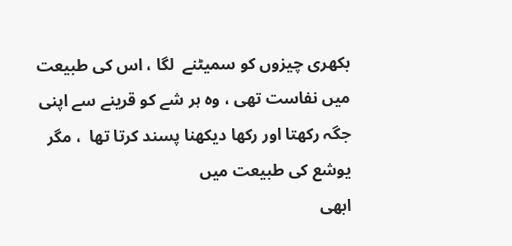بکھری چیزوں کو سمیٹنے  لگا ، اس کی طبیعت میں نفاست تھی ، وہ ہر شے کو قرینے سے اپنی جگہ رکھتا اور رکھا دیکھنا پسند کرتا تھا  ، مگر یوشع کی طبیعت میں
ابھی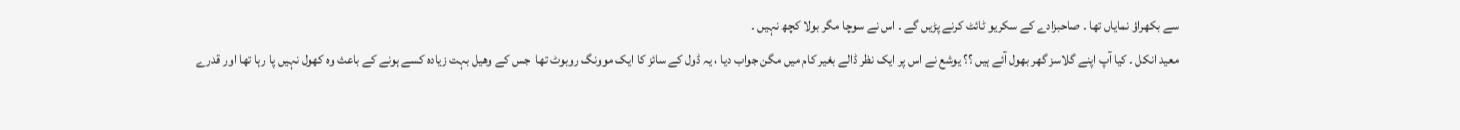سے بکھراؤ نمایاں تھا ۔ صاحبزادے کے سکریو ٹائٹ کرنے پڑیں گے ۔ اس نے سوچا مگر بولا کچھ نہیں ۔
معید انکل ۔ کیا آپ اپنے گلاسز گھر بھول آئے ہیں ؟؟ یوشع نے اس پر ایک نظر ڈالے بغیر کام میں مگن جواب دیا ، یہ ڈول کے سائز کا ایک موونگ روبوٹ تھا  جس کے وھیل بہت زیادہ کسے ہونے کے باعث وہ کھول نہیں پا رہا تھا اور قدرے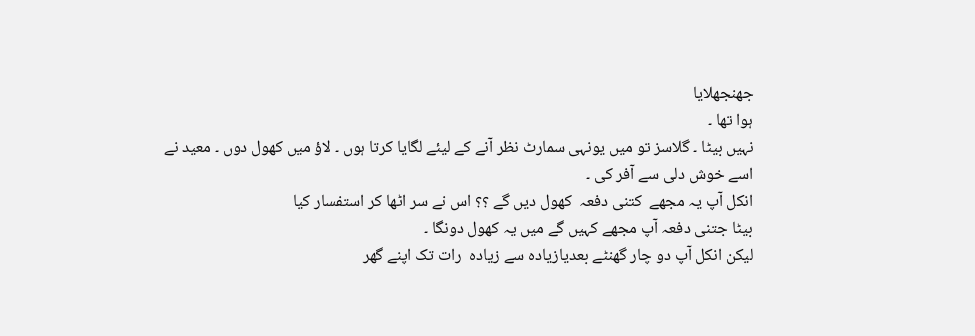جھنجھلایا
ہوا تھا ۔
نہیں بیٹا ۔ گلاسز تو میں یونہی سمارٹ نظر آنے کے لیئے لگایا کرتا ہوں ۔ لاؤ میں کھول دوں ۔ معید نے اسے خوش دلی سے آفر کی ۔
انکل آپ یہ مجھے  کتنی دفعہ  کھول دیں گے ؟؟ اس نے سر اٹھا کر استفسار کیا
بیٹا جتنی دفعہ آپ مجھے کہیں گے میں یہ کھول دونگا ۔
لیکن انکل آپ دو چار گھنٹے بعدیازیادہ سے زیادہ  رات تک اپنے گھر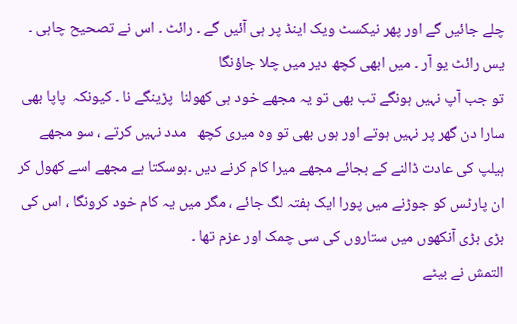چلے جائیں گے اور پھر نیکسٹ ویک اینڈ پر ہی آئیں گے ۔ رائٹ ۔ اس نے تصحیح چاہی ۔
یس رائٹ یو آر ۔ میں ابھی کچھ دیر میں چلا جاؤنگا
تو جب آپ نہیں ہونگے تب بھی تو یہ مجھے خود ہی کھولنا  پڑینگے نا ۔ کیونکہ  پاپا بھی سارا دن گھر پر نہیں ہوتے اور ہوں بھی تو وہ میری کچھ   مدد نہیں کرتے ، سو مجھے ہیلپ کی عادت ڈالنے کے بجائے مجھے میرا کام کرنے دیں ۔ہوسکتا ہے مجھے اسے کھول کر ان پارٹس کو جوڑنے میں پورا ایک ہفتہ لگ جائے ، مگر میں یہ کام خود کرونگا ، اس کی  بڑی بڑی آنکھوں میں ستاروں کی سی چمک اور عزم تھا ۔
التمش نے بیٹے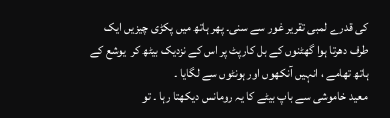کی قدرے لمبی تقریر غور سے سنی۔ پھر ہاتھ میں پکڑی چیزیں ایک طرف دھرتا ہوا گھٹنوں کے بل کارپٹ پر اس کے نزدیک بیٹھ کر  یوشع کے ہاتھ تھامے ، انہیں آنکھوں اور ہونٹوں سے لگایا ۔
معید خاموشی سے باپ بیٹے کا یہ رومانس دیکھتا رہا ۔ تو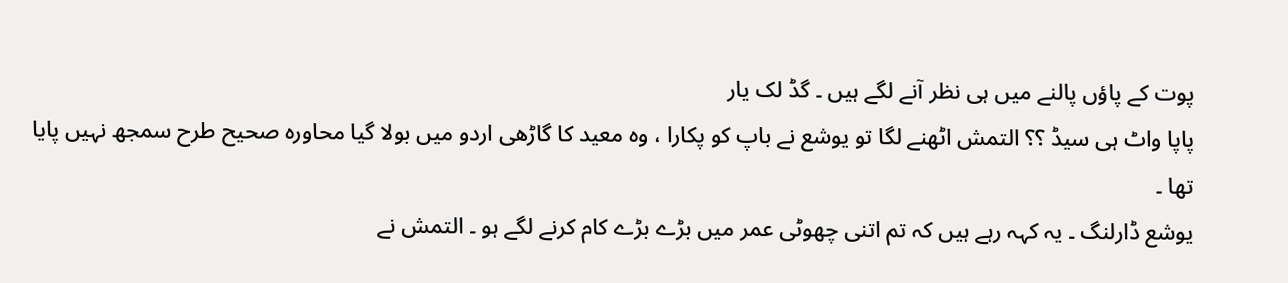پوت کے پاؤں پالنے میں ہی نظر آنے لگے ہیں ۔ گڈ لک یار
پاپا واٹ ہی سیڈ ؟؟ التمش اٹھنے لگا تو یوشع نے باپ کو پکارا ، وہ معید کا گاڑھی اردو میں بولا گیا محاورہ صحیح طرح سمجھ نہیں پایا تھا ۔
یوشع ڈارلنگ ۔ یہ کہہ رہے ہیں کہ تم اتنی چھوٹی عمر میں بڑے بڑے کام کرنے لگے ہو ۔ التمش نے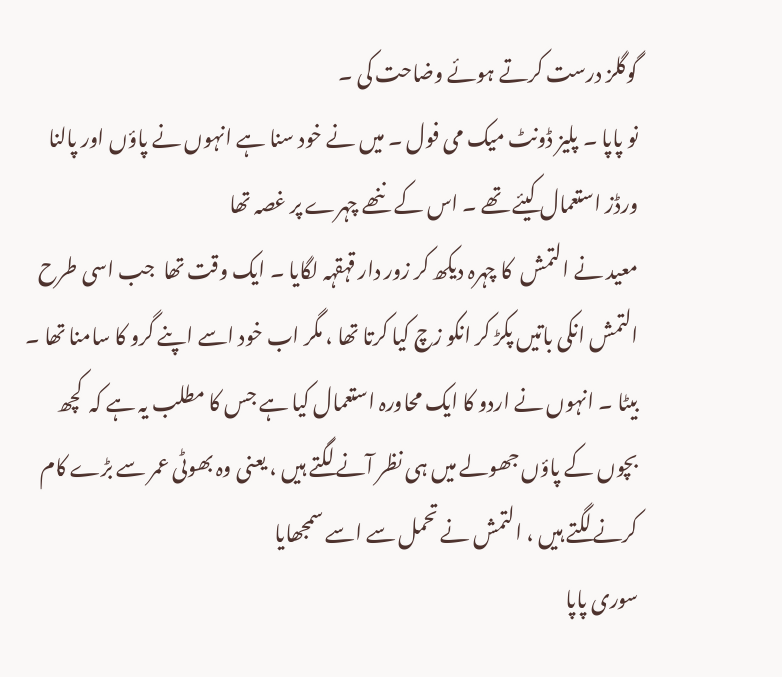گوگلز درست کرتے ہوئے وضاحت کی ۔
نو پاپا ۔ پلیز ڈونٹ میک می فول ۔ میں نے خود سنا ہے انہوں نے پاؤں اور پالنا  ورڈز استعمال کیئے تھے ۔ اس کے ننھے چہرے پر غصہ تھا
معید نے التمش  کا چہرہ دیکھ کر زور دار قہقہہ لگایا ۔ ایک وقت تھا  جب اسی طرح التمش انکی باتیں پکڑ کر انکو زچ کیا کرتا تھا ، مگر اب خود اسے اپنے گرو کا سامنا تھا ۔
بیٹا ۔ انہوں نے اردو کا ایک محاورہ استعمال کیا ہے جس کا مطلب یہ ہے کہ  کچھ بچوں کے پاؤں جھولے میں ہی نظر آنے لگتے ہیں ، یعنی وہ بھوٹی عمر سے بڑے کام کرنے لگتے ہیں ، التمش نے تحمل سے اسے سمجھایا
سوری پاپا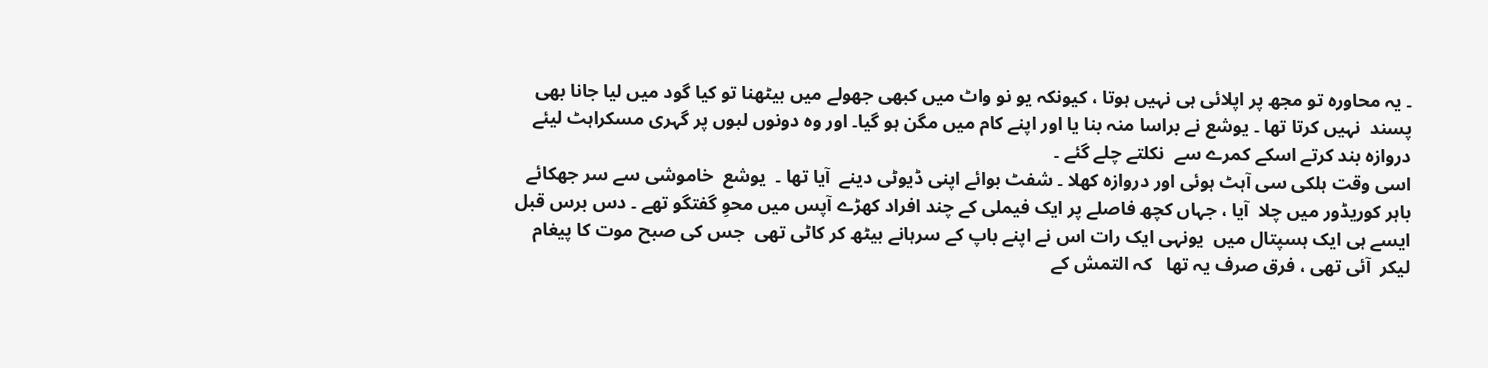۔ یہ محاورہ تو مجھ پر اپلائی ہی نہیں ہوتا ، کیونکہ یو نو واٹ میں کبھی جھولے میں بیٹھنا تو کیا گود میں لیا جانا بھی پسند  نہیں کرتا تھا ۔ یوشع نے براسا منہ بنا یا اور اپنے کام میں مگن ہو گیا۔ اور وہ دونوں لبوں پر گہری مسکراہٹ لیئے  دروازہ بند کرتے اسکے کمرے سے  نکلتے چلے گئے ۔
اسی وقت ہلکی سی آہٹ ہوئی اور دروازہ کھلا ۔ شفٹ بوائے اپنی ڈیوٹی دینے  آیا تھا ۔  یوشع  خاموشی سے سر جھکائے باہر کوریڈور میں چلا  آیا ، جہاں کچھ فاصلے پر ایک فیملی کے چند افراد کھڑے آپس میں محوِ گفتگو تھے ۔ دس برس قبل ایسے ہی ایک ہسپتال میں  یونہی ایک رات اس نے اپنے باپ کے سرہانے بیٹھ کر کاٹی تھی  جس کی صبح موت کا پیغام لیکر  آئی تھی ، فرق صرف یہ تھا   کہ التمش کے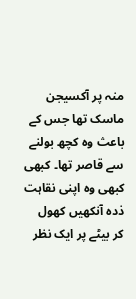منہ پر آکسیجن ماسک تھا جس کے باعث وہ کچھ بولنے سے قاصر تھا۔ کبھی کبھی وہ اپنی نقاہت ذدہ آنکھیں کھول
کر بیٹے پر ایک نظر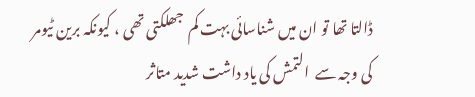ڈالتا تھا تو ان میں شناسائی بہت کم  جھلکتی تھی ، کیونکہ برین ٹیومر کی وجہ سے  التمش کی یاد داشت شدید متاثر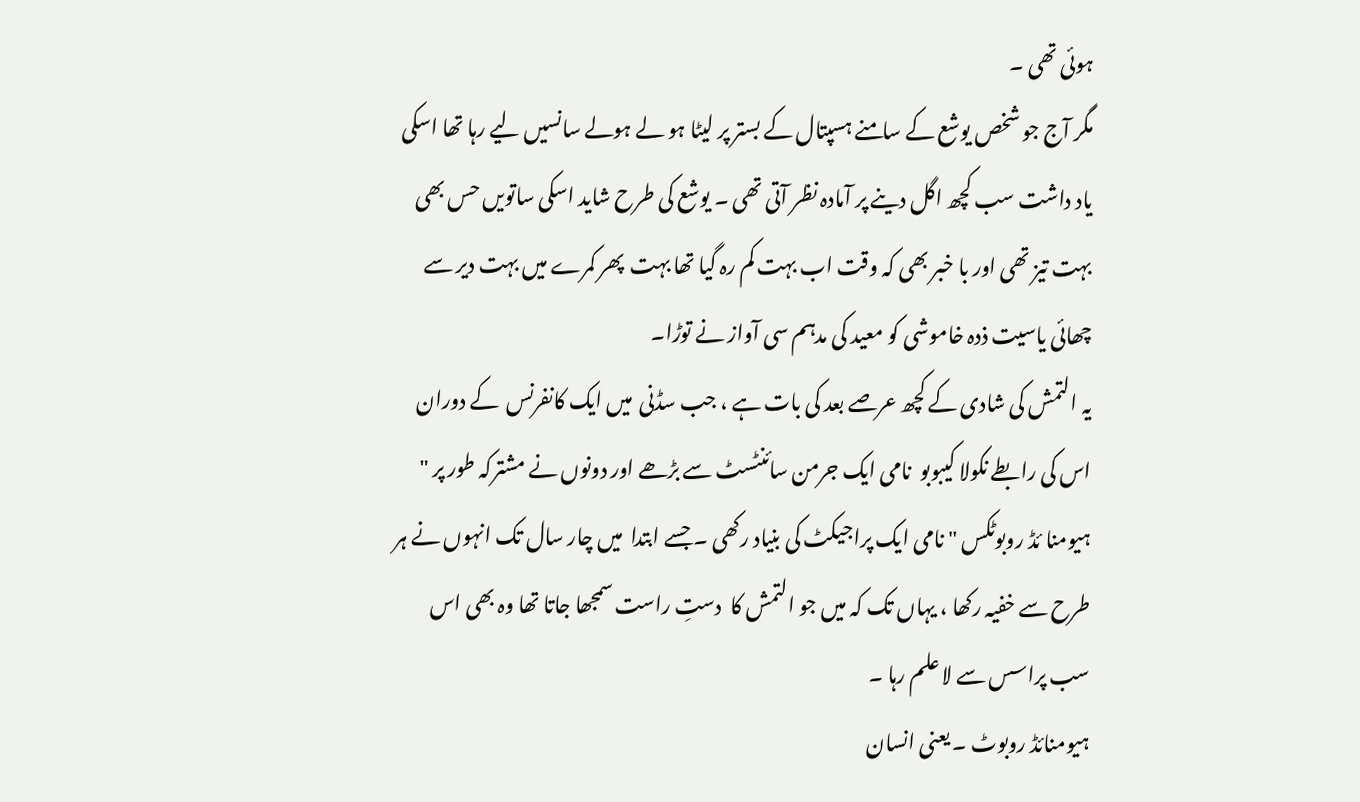ہوئی تھی ۔
مگر آج جو شخص یوشع کے سامنے ہسپتال کے بستر پر لیٹا ہو لے ہولے سانسیں لیے رہا تھا اسکی یاد داشت سب کچھ اگل دینے پر آمادہ نظر آتی تھی ۔ یوشع کی طرح شاید اسکی ساتویں حس بھی بہت تیز تھی اور با خبر بھی کہ وقت اب بہت کم رہ گیا تھا بہت  پھر کمرے میں بہت دیر سے چھائی یاسیت ذدہ خاموشی کو معید کی مدہم سی آواز نے توڑا۔
یہ التمش کی شادی کے کچھ عرصے بعد کی بات ہے ، جب سڈنی  میں ایک کانفرنس  کے دوران اس کی رابطے نکولا کیبوبو  نامی ایک جرمن سائنٹسٹ سے بڑھے اور دونوں نے مشترکہ طور پر " ہیومنا ئڈ روبوٹکس " نامی ایک پراجیکٹ کی بنیاد رکھی ۔ جسے ابتدا  میں چار سال تک انہوں نے ہر طرح سے خفیہ رکھا ، یہاں تک کہ میں جو التمش کا  دستِ راست سمجھا جاتا تھا وہ بھی اس سب پراسس سے لا علم رہا ۔
ہیومنائڈ روبوٹ ۔ یعنی انسان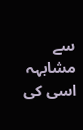سے مشابہہ اسی کی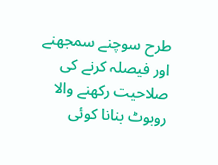طرح سوچنے سمجھنے اور فیصلہ کرنے کی صلاحیت رکھنے والا روبوٹ بنانا کوئی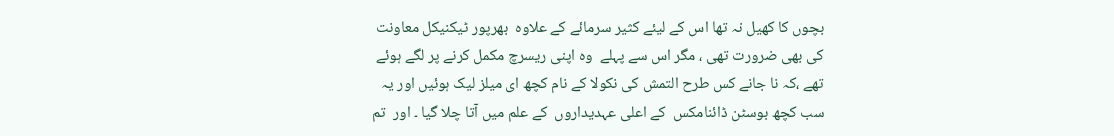بچوں کا کھیل نہ تھا اس کے لیئے کثیر سرمائے کے علاوہ  بھرپور ٹیکنیکل معاونت کی بھی ضرورت تھی ، مگر اس سے پہلے  وہ اپنی ریسرچ مکمل کرنے پر لگے ہوئے تھے ،کہ نا جانے کس طرح التمش کی نکولا کے نام کچھ ای میلز لیک ہوئیں اور یہ سب کچھ بوسٹن ڈائنامکس  کے اعلی عہدیداروں  کے علم میں آتا چلا گیا ۔ اور  تم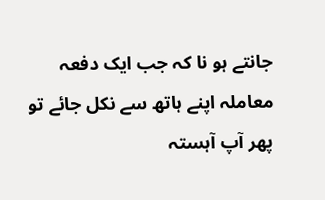جانتے ہو نا کہ جب ایک دفعہ معاملہ اپنے ہاتھ سے نکل جائے تو پھر آپ آہستہ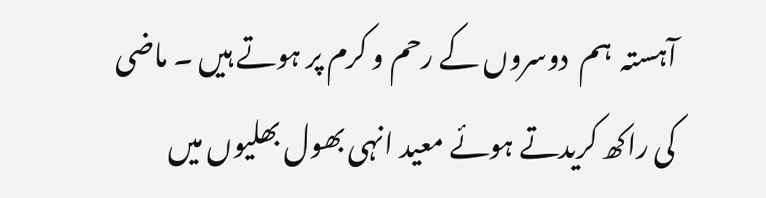آہستہ  ہم  دوسروں کے رحم و کرم پر ہوتے ہیں ۔ ماضی کی راکھ کریدتے ہوئے معید انہی بھول بھلیوں میں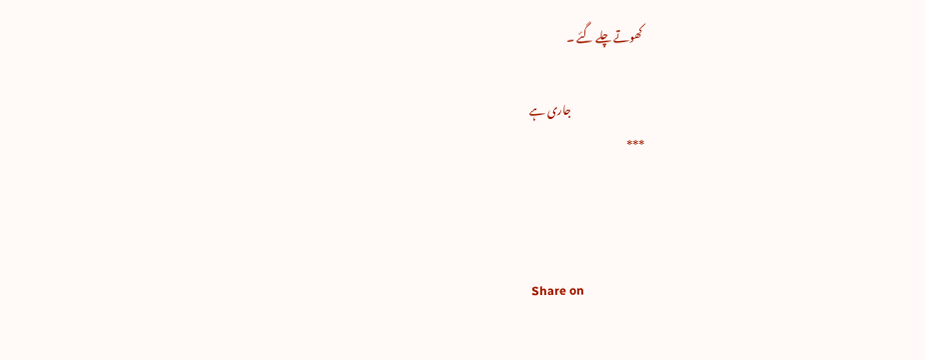کھوتے چلے گئے ۔

                                  جاری ہے
***



Share on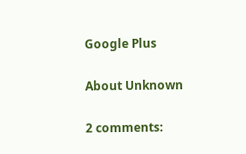Google Plus

About Unknown

2 comments: